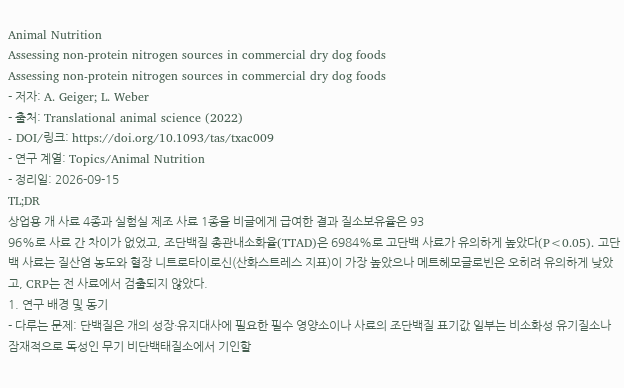Animal Nutrition
Assessing non-protein nitrogen sources in commercial dry dog foods
Assessing non-protein nitrogen sources in commercial dry dog foods
- 저자: A. Geiger; L. Weber
- 출처: Translational animal science (2022)
- DOI/링크: https://doi.org/10.1093/tas/txac009
- 연구 계열: Topics/Animal Nutrition
- 정리일: 2026-09-15
TL;DR
상업용 개 사료 4종과 실험실 제조 사료 1종을 비글에게 급여한 결과 질소보유율은 93
96%로 사료 간 차이가 없었고, 조단백질 총관내소화율(TTAD)은 6984%로 고단백 사료가 유의하게 높았다(P<0.05). 고단백 사료는 질산염 농도와 혈장 니트로타이로신(산화스트레스 지표)이 가장 높았으나 메트헤모글로빈은 오히려 유의하게 낮았고, CRP는 전 사료에서 검출되지 않았다.
1. 연구 배경 및 동기
- 다루는 문제: 단백질은 개의 성장·유지대사에 필요한 필수 영양소이나 사료의 조단백질 표기값 일부는 비소화성 유기질소나 잠재적으로 독성인 무기 비단백태질소에서 기인할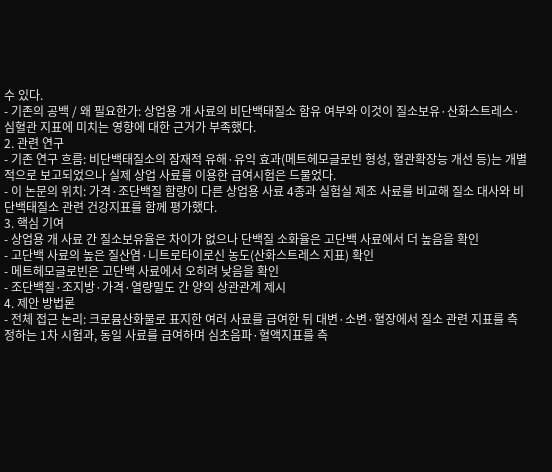수 있다.
- 기존의 공백 / 왜 필요한가: 상업용 개 사료의 비단백태질소 함유 여부와 이것이 질소보유·산화스트레스·심혈관 지표에 미치는 영향에 대한 근거가 부족했다.
2. 관련 연구
- 기존 연구 흐름: 비단백태질소의 잠재적 유해·유익 효과(메트헤모글로빈 형성, 혈관확장능 개선 등)는 개별적으로 보고되었으나 실제 상업 사료를 이용한 급여시험은 드물었다.
- 이 논문의 위치: 가격·조단백질 함량이 다른 상업용 사료 4종과 실험실 제조 사료를 비교해 질소 대사와 비단백태질소 관련 건강지표를 함께 평가했다.
3. 핵심 기여
- 상업용 개 사료 간 질소보유율은 차이가 없으나 단백질 소화율은 고단백 사료에서 더 높음을 확인
- 고단백 사료의 높은 질산염·니트로타이로신 농도(산화스트레스 지표) 확인
- 메트헤모글로빈은 고단백 사료에서 오히려 낮음을 확인
- 조단백질·조지방·가격·열량밀도 간 양의 상관관계 제시
4. 제안 방법론
- 전체 접근 논리: 크로뮴산화물로 표지한 여러 사료를 급여한 뒤 대변·소변·혈장에서 질소 관련 지표를 측정하는 1차 시험과, 동일 사료를 급여하며 심초음파·혈액지표를 측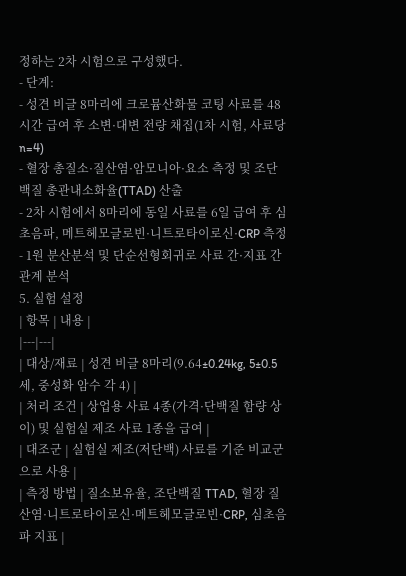정하는 2차 시험으로 구성했다.
- 단계:
- 성견 비글 8마리에 크로뮴산화물 코팅 사료를 48시간 급여 후 소변·대변 전량 채집(1차 시험, 사료당 n=4)
- 혈장 총질소·질산염·암모니아·요소 측정 및 조단백질 총관내소화율(TTAD) 산출
- 2차 시험에서 8마리에 동일 사료를 6일 급여 후 심초음파, 메트헤모글로빈·니트로타이로신·CRP 측정
- 1원 분산분석 및 단순선형회귀로 사료 간·지표 간 관계 분석
5. 실험 설정
| 항목 | 내용 |
|---|---|
| 대상/재료 | 성견 비글 8마리(9.64±0.24kg, 5±0.5세, 중성화 암수 각 4) |
| 처리 조건 | 상업용 사료 4종(가격·단백질 함량 상이) 및 실험실 제조 사료 1종을 급여 |
| 대조군 | 실험실 제조(저단백) 사료를 기준 비교군으로 사용 |
| 측정 방법 | 질소보유율, 조단백질 TTAD, 혈장 질산염·니트로타이로신·메트헤모글로빈·CRP, 심초음파 지표 |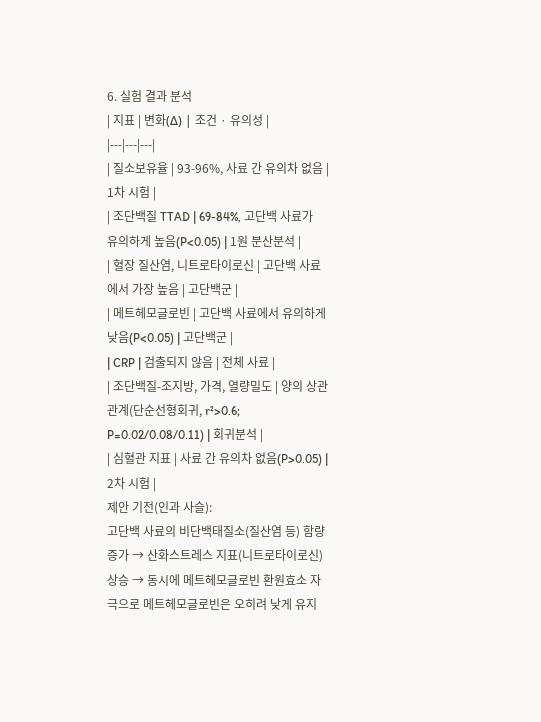6. 실험 결과 분석
| 지표 | 변화(Δ) | 조건 · 유의성 |
|---|---|---|
| 질소보유율 | 93-96%, 사료 간 유의차 없음 | 1차 시험 |
| 조단백질 TTAD | 69-84%, 고단백 사료가 유의하게 높음(P<0.05) | 1원 분산분석 |
| 혈장 질산염, 니트로타이로신 | 고단백 사료에서 가장 높음 | 고단백군 |
| 메트헤모글로빈 | 고단백 사료에서 유의하게 낮음(P<0.05) | 고단백군 |
| CRP | 검출되지 않음 | 전체 사료 |
| 조단백질-조지방, 가격, 열량밀도 | 양의 상관관계(단순선형회귀, r²>0.6; P=0.02/0.08/0.11) | 회귀분석 |
| 심혈관 지표 | 사료 간 유의차 없음(P>0.05) | 2차 시험 |
제안 기전(인과 사슬):
고단백 사료의 비단백태질소(질산염 등) 함량 증가 → 산화스트레스 지표(니트로타이로신) 상승 → 동시에 메트헤모글로빈 환원효소 자극으로 메트헤모글로빈은 오히려 낮게 유지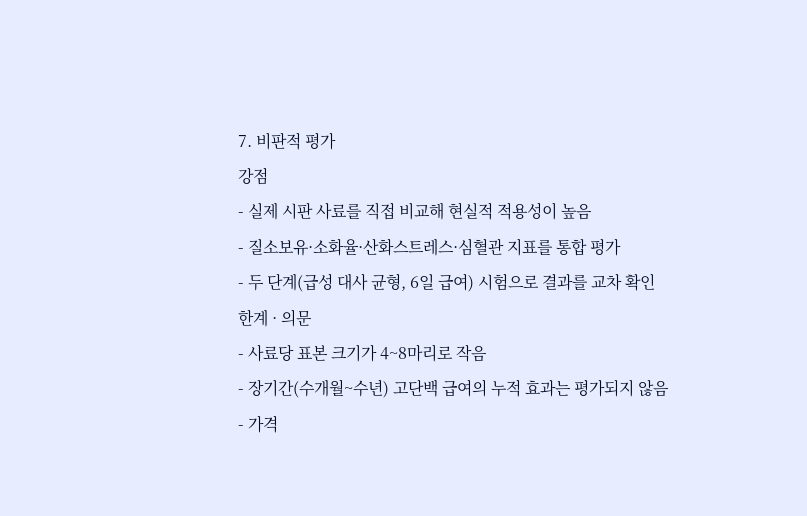7. 비판적 평가
강점
- 실제 시판 사료를 직접 비교해 현실적 적용성이 높음
- 질소보유·소화율·산화스트레스·심혈관 지표를 통합 평가
- 두 단계(급성 대사 균형, 6일 급여) 시험으로 결과를 교차 확인
한계 · 의문
- 사료당 표본 크기가 4~8마리로 작음
- 장기간(수개월~수년) 고단백 급여의 누적 효과는 평가되지 않음
- 가격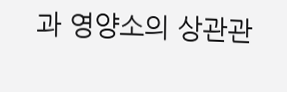과 영양소의 상관관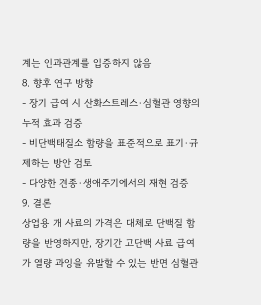계는 인과관계를 입증하지 않음
8. 향후 연구 방향
- 장기 급여 시 산화스트레스·심혈관 영향의 누적 효과 검증
- 비단백태질소 함량을 표준적으로 표기·규제하는 방안 검토
- 다양한 견종·생애주기에서의 재현 검증
9. 결론
상업용 개 사료의 가격은 대체로 단백질 함량을 반영하지만, 장기간 고단백 사료 급여가 열량 과잉을 유발할 수 있는 반면 심혈관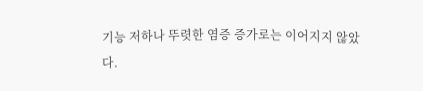기능 저하나 뚜렷한 염증 증가로는 이어지지 않았다.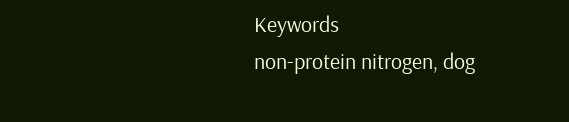Keywords
non-protein nitrogen, dog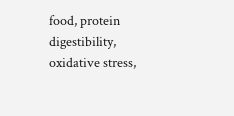food, protein digestibility, oxidative stress,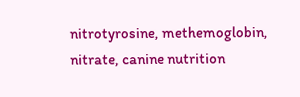nitrotyrosine, methemoglobin, nitrate, canine nutrition